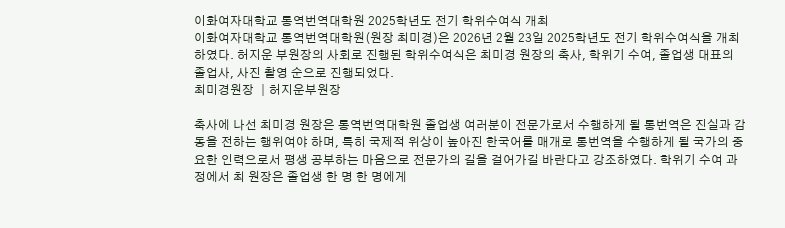이화여자대학교 통역번역대학원 2025학년도 전기 학위수여식 개최
이화여자대학교 통역번역대학원(원장 최미경)은 2026년 2월 23일 2025학년도 전기 학위수여식을 개최하였다. 허지운 부원장의 사회로 진행된 학위수여식은 최미경 원장의 축사, 학위기 수여, 졸업생 대표의 졸업사, 사진 촬영 순으로 진행되었다.
최미경원장 │허지운부원장

축사에 나선 최미경 원장은 통역번역대학원 졸업생 여러분이 전문가로서 수행하게 될 통번역은 진실과 감동을 전하는 행위여야 하며, 특히 국제적 위상이 높아진 한국어를 매개로 통번역을 수행하게 될 국가의 중요한 인력으로서 평생 공부하는 마음으로 전문가의 길을 걸어가길 바란다고 강조하였다. 학위기 수여 과정에서 최 원장은 졸업생 한 명 한 명에게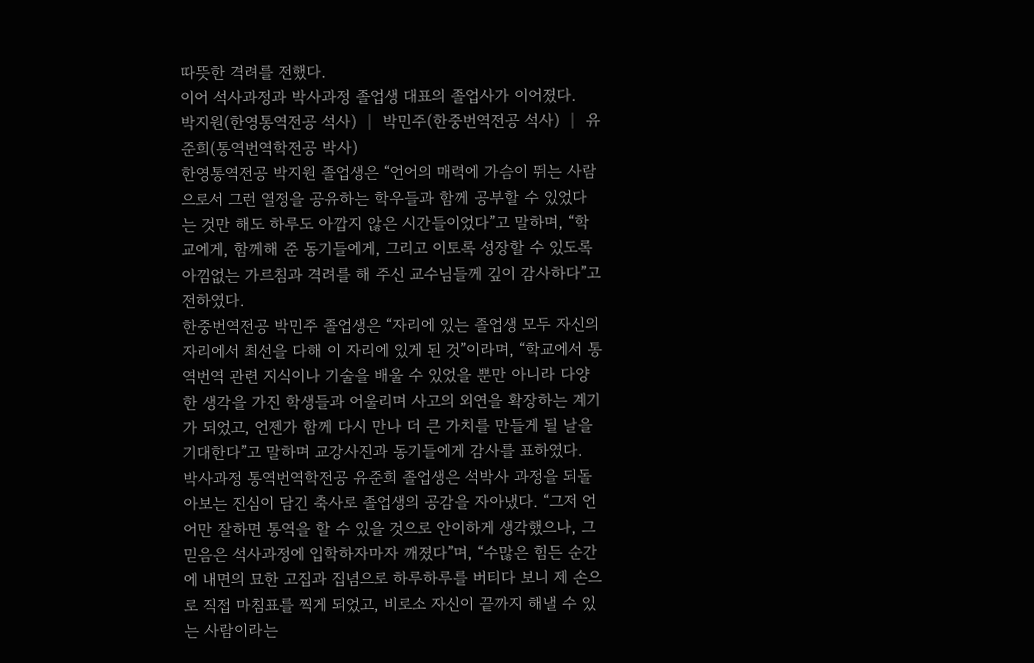따뜻한 격려를 전했다.
이어 석사과정과 박사과정 졸업생 대표의 졸업사가 이어졌다.
박지원(한영통역전공 석사) │ 박민주(한중번역전공 석사) │ 유준희(통역번역학전공 박사)
한영통역전공 박지원 졸업생은 “언어의 매력에 가슴이 뛰는 사람으로서 그런 열정을 공유하는 학우들과 함께 공부할 수 있었다는 것만 해도 하루도 아깝지 않은 시간들이었다”고 말하며, “학교에게, 함께해 준 동기들에게, 그리고 이토록 성장할 수 있도록 아낌없는 가르침과 격려를 해 주신 교수님들께 깊이 감사하다”고 전하였다.
한중번역전공 박민주 졸업생은 “자리에 있는 졸업생 모두 자신의 자리에서 최선을 다해 이 자리에 있게 된 것”이라며, “학교에서 통역번역 관련 지식이나 기술을 배울 수 있었을 뿐만 아니라 다양한 생각을 가진 학생들과 어울리며 사고의 외연을 확장하는 계기가 되었고, 언젠가 함께 다시 만나 더 큰 가치를 만들게 될 날을 기대한다”고 말하며 교강사진과 동기들에게 감사를 표하였다.
박사과정 통역번역학전공 유준희 졸업생은 석박사 과정을 되돌아보는 진심이 담긴 축사로 졸업생의 공감을 자아냈다. “그저 언어만 잘하면 통역을 할 수 있을 것으로 안이하게 생각했으나, 그 믿음은 석사과정에 입학하자마자 깨졌다”며, “수많은 힘든 순간에 내면의 묘한 고집과 집념으로 하루하루를 버티다 보니 제 손으로 직접 마침표를 찍게 되었고, 비로소 자신이 끝까지 해낼 수 있는 사람이라는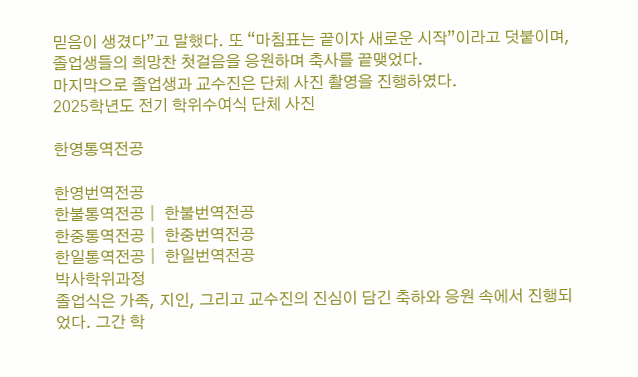믿음이 생겼다”고 말했다. 또 “마침표는 끝이자 새로운 시작”이라고 덧붙이며, 졸업생들의 희망찬 첫걸음을 응원하며 축사를 끝맺었다.
마지막으로 졸업생과 교수진은 단체 사진 촬영을 진행하였다.
2025학년도 전기 학위수여식 단체 사진

한영통역전공

한영번역전공
한불통역전공│ 한불번역전공
한중통역전공│ 한중번역전공
한일통역전공│ 한일번역전공
박사학위과정
졸업식은 가족, 지인, 그리고 교수진의 진심이 담긴 축하와 응원 속에서 진행되었다. 그간 학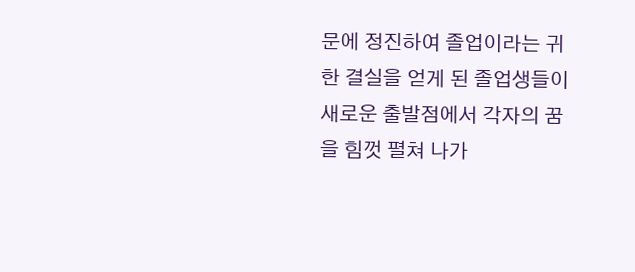문에 정진하여 졸업이라는 귀한 결실을 얻게 된 졸업생들이 새로운 출발점에서 각자의 꿈을 힘껏 펼쳐 나가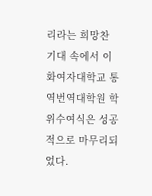리라는 희망찬 기대 속에서 이화여자대학교 통역번역대학원 학위수여식은 성공적으로 마무리되었다.